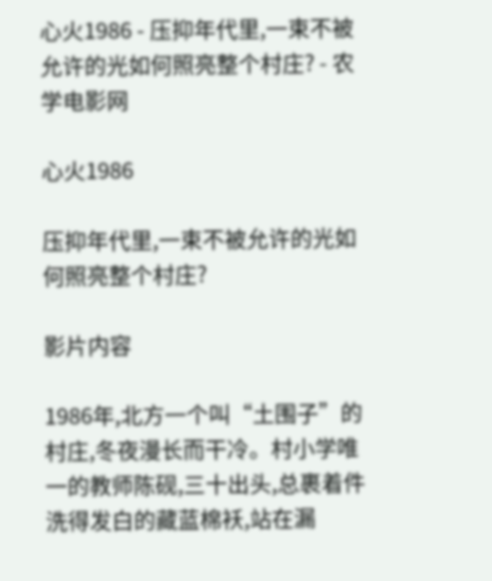心火1986 - 压抑年代里,一束不被允许的光如何照亮整个村庄? - 农学电影网

心火1986

压抑年代里,一束不被允许的光如何照亮整个村庄?

影片内容

1986年,北方一个叫“土围子”的村庄,冬夜漫长而干冷。村小学唯一的教师陈砚,三十出头,总裹着件洗得发白的藏蓝棉袄,站在漏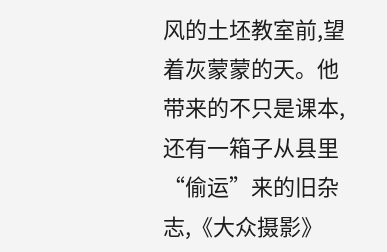风的土坯教室前,望着灰蒙蒙的天。他带来的不只是课本,还有一箱子从县里“偷运”来的旧杂志,《大众摄影》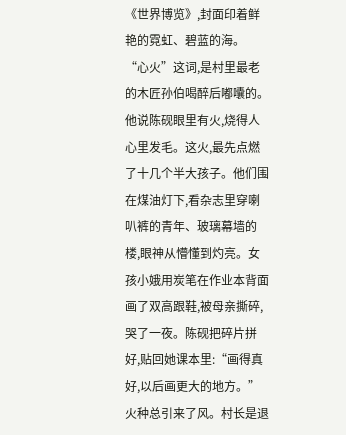《世界博览》,封面印着鲜艳的霓虹、碧蓝的海。 “心火”这词,是村里最老的木匠孙伯喝醉后嘟囔的。他说陈砚眼里有火,烧得人心里发毛。这火,最先点燃了十几个半大孩子。他们围在煤油灯下,看杂志里穿喇叭裤的青年、玻璃幕墙的楼,眼神从懵懂到灼亮。女孩小娥用炭笔在作业本背面画了双高跟鞋,被母亲撕碎,哭了一夜。陈砚把碎片拼好,贴回她课本里:“画得真好,以后画更大的地方。” 火种总引来了风。村长是退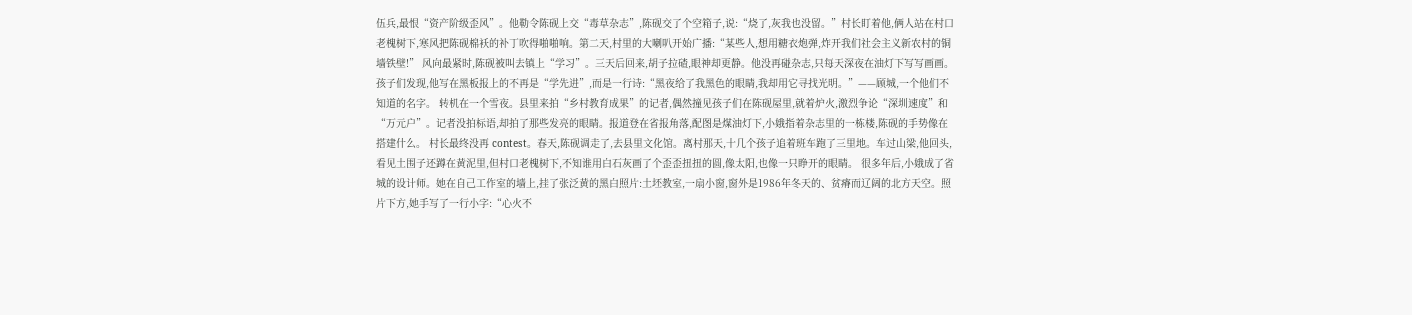伍兵,最恨“资产阶级歪风”。他勒令陈砚上交“毒草杂志”,陈砚交了个空箱子,说:“烧了,灰我也没留。”村长盯着他,俩人站在村口老槐树下,寒风把陈砚棉袄的补丁吹得啪啪响。第二天,村里的大喇叭开始广播:“某些人,想用糖衣炮弹,炸开我们社会主义新农村的铜墙铁壁!” 风向最紧时,陈砚被叫去镇上“学习”。三天后回来,胡子拉碴,眼神却更静。他没再碰杂志,只每天深夜在油灯下写写画画。孩子们发现,他写在黑板报上的不再是“学先进”,而是一行诗:“黑夜给了我黑色的眼睛,我却用它寻找光明。”——顾城,一个他们不知道的名字。 转机在一个雪夜。县里来拍“乡村教育成果”的记者,偶然撞见孩子们在陈砚屋里,就着炉火,激烈争论“深圳速度”和“万元户”。记者没拍标语,却拍了那些发亮的眼睛。报道登在省报角落,配图是煤油灯下,小娥指着杂志里的一栋楼,陈砚的手势像在搭建什么。 村长最终没再 contest。春天,陈砚调走了,去县里文化馆。离村那天,十几个孩子追着班车跑了三里地。车过山梁,他回头,看见土围子还蹲在黄泥里,但村口老槐树下,不知谁用白石灰画了个歪歪扭扭的圆,像太阳,也像一只睁开的眼睛。 很多年后,小娥成了省城的设计师。她在自己工作室的墙上,挂了张泛黄的黑白照片:土坯教室,一扇小窗,窗外是1986年冬天的、贫瘠而辽阔的北方天空。照片下方,她手写了一行小字:“心火不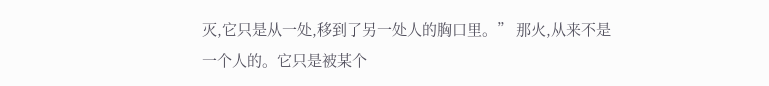灭,它只是从一处,移到了另一处人的胸口里。” 那火,从来不是一个人的。它只是被某个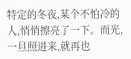特定的冬夜,某个不怕冷的人,悄悄擦亮了一下。而光,一旦照进来,就再也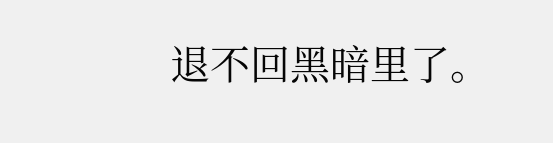退不回黑暗里了。